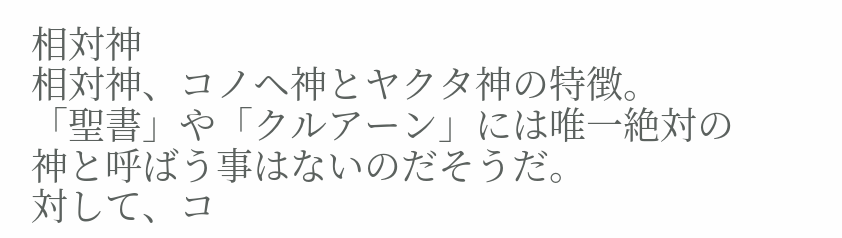相対神
相対神、コノヘ神とヤクタ神の特徴。
「聖書」や「クルアーン」には唯一絶対の神と呼ばう事はないのだそうだ。
対して、コ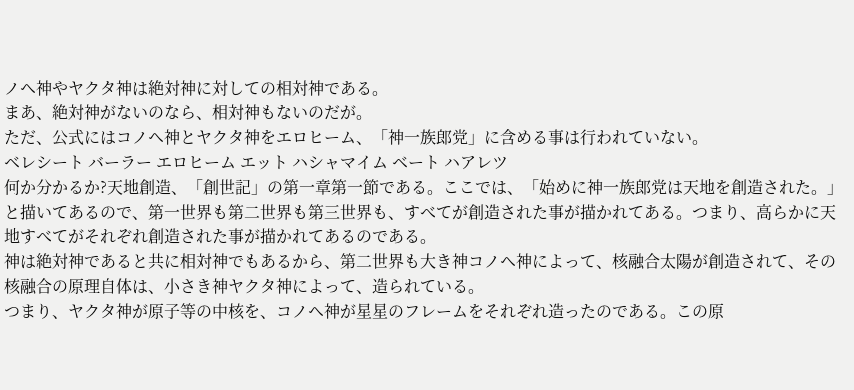ノヘ神やヤクタ神は絶対神に対しての相対神である。
まあ、絶対神がないのなら、相対神もないのだが。
ただ、公式にはコノヘ神とヤクタ神をエロヒーム、「神一族郎党」に含める事は行われていない。
ベレシート バーラー エロヒーム エット ハシャマイム ベート ハアレツ
何か分かるか?天地創造、「創世記」の第一章第一節である。ここでは、「始めに神一族郎党は天地を創造された。」と描いてあるので、第一世界も第二世界も第三世界も、すべてが創造された事が描かれてある。つまり、高らかに天地すべてがそれぞれ創造された事が描かれてあるのである。
神は絶対神であると共に相対神でもあるから、第二世界も大き神コノヘ神によって、核融合太陽が創造されて、その核融合の原理自体は、小さき神ヤクタ神によって、造られている。
つまり、ヤクタ神が原子等の中核を、コノヘ神が星星のフレームをそれぞれ造ったのである。この原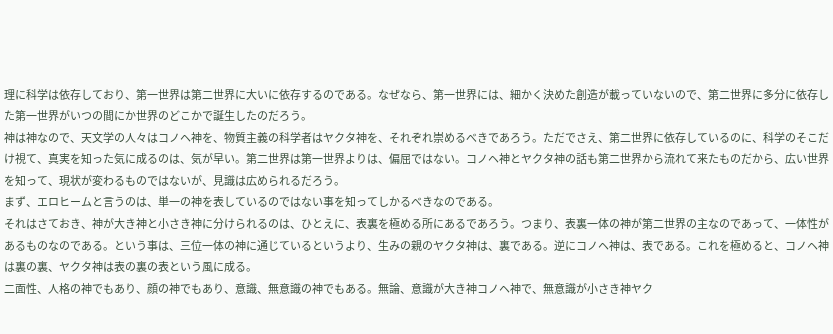理に科学は依存しており、第一世界は第二世界に大いに依存するのである。なぜなら、第一世界には、細かく決めた創造が載っていないので、第二世界に多分に依存した第一世界がいつの間にか世界のどこかで誕生したのだろう。
神は神なので、天文学の人々はコノヘ神を、物質主義の科学者はヤクタ神を、それぞれ崇めるべきであろう。ただでさえ、第二世界に依存しているのに、科学のそこだけ視て、真実を知った気に成るのは、気が早い。第二世界は第一世界よりは、偏屈ではない。コノヘ神とヤクタ神の話も第二世界から流れて来たものだから、広い世界を知って、現状が変わるものではないが、見識は広められるだろう。
まず、エロヒームと言うのは、単一の神を表しているのではない事を知ってしかるべきなのである。
それはさておき、神が大き神と小さき神に分けられるのは、ひとえに、表裏を極める所にあるであろう。つまり、表裏一体の神が第二世界の主なのであって、一体性があるものなのである。という事は、三位一体の神に通じているというより、生みの親のヤクタ神は、裏である。逆にコノヘ神は、表である。これを極めると、コノヘ神は裏の裏、ヤクタ神は表の裏の表という風に成る。
二面性、人格の神でもあり、顔の神でもあり、意識、無意識の神でもある。無論、意識が大き神コノヘ神で、無意識が小さき神ヤク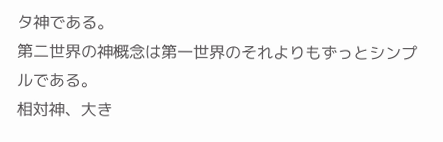タ神である。
第二世界の神概念は第一世界のそれよりもずっとシンプルである。
相対神、大き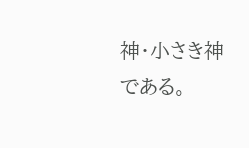神・小さき神である。